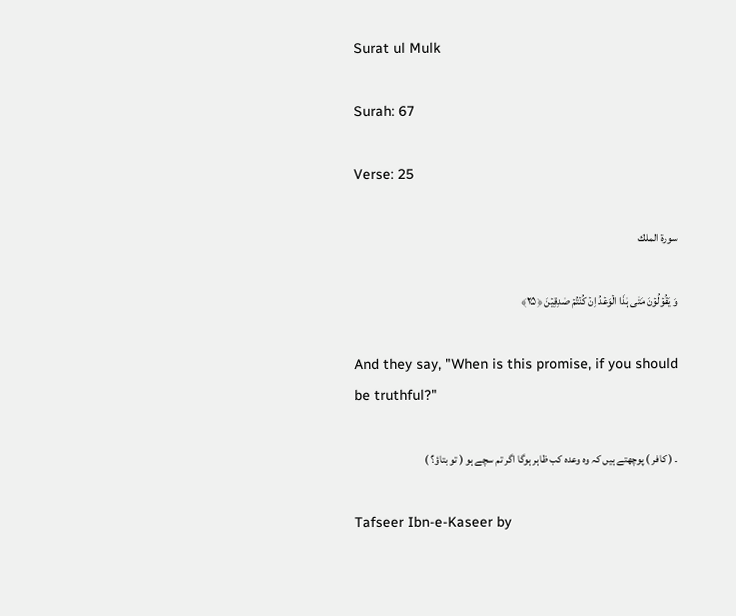Surat ul Mulk

Surah: 67

Verse: 25

سورة الملك

وَ یَقُوۡلُوۡنَ مَتٰی ہٰذَا الۡوَعۡدُ اِنۡ کُنۡتُمۡ صٰدِقِیۡنَ ﴿۲۵﴾

And they say, "When is this promise, if you should be truthful?"

۔ ( کافر ) پوچھتے ہیں کہ وہ وعدہ کب ظاہر ہوگا اگر تم سچے ہو ( تو بتاؤ؟ )

Tafseer Ibn-e-Kaseer by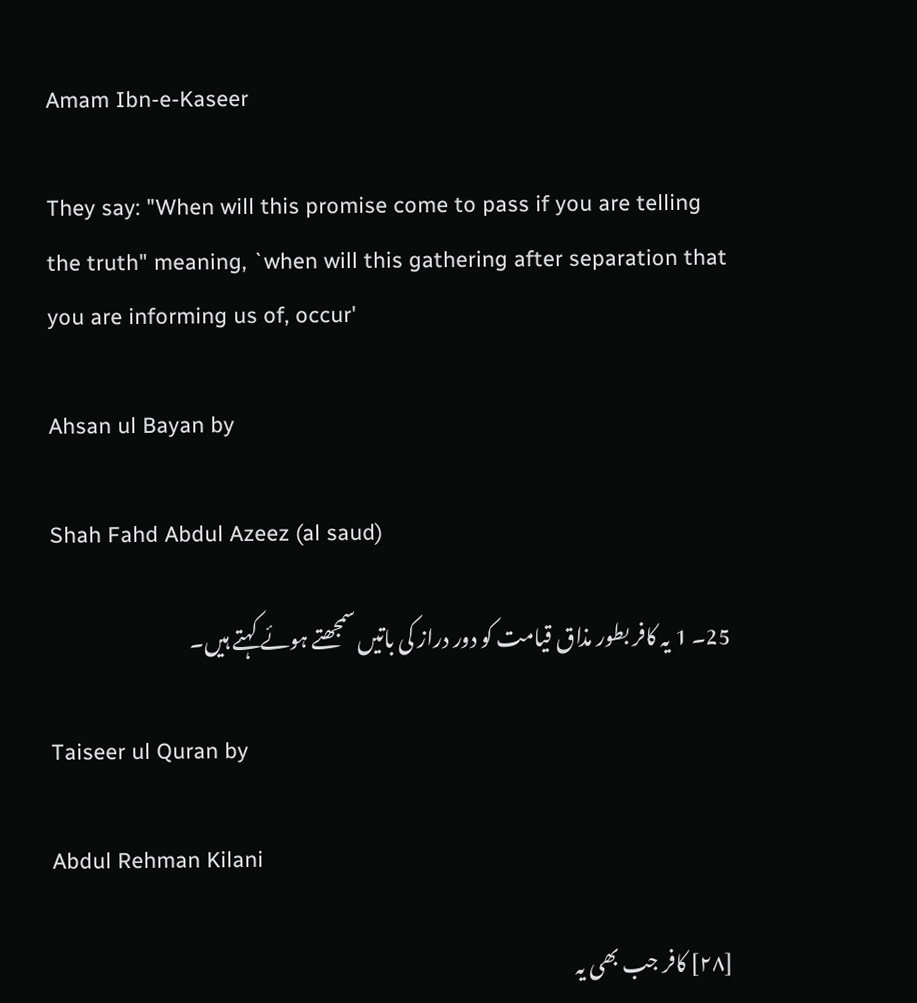Amam Ibn-e-Kaseer

They say: "When will this promise come to pass if you are telling the truth" meaning, `when will this gathering after separation that you are informing us of, occur'

Ahsan ul Bayan by

Shah Fahd Abdul Azeez (al saud)

25۔ 1 یہ کافر بطور مذاق قیامت کو دور دراز کی باتیں سمجھتے ہوئے کہتے ہیں۔

Taiseer ul Quran by

Abdul Rehman Kilani

[٢٨] کافر جب بھی یہ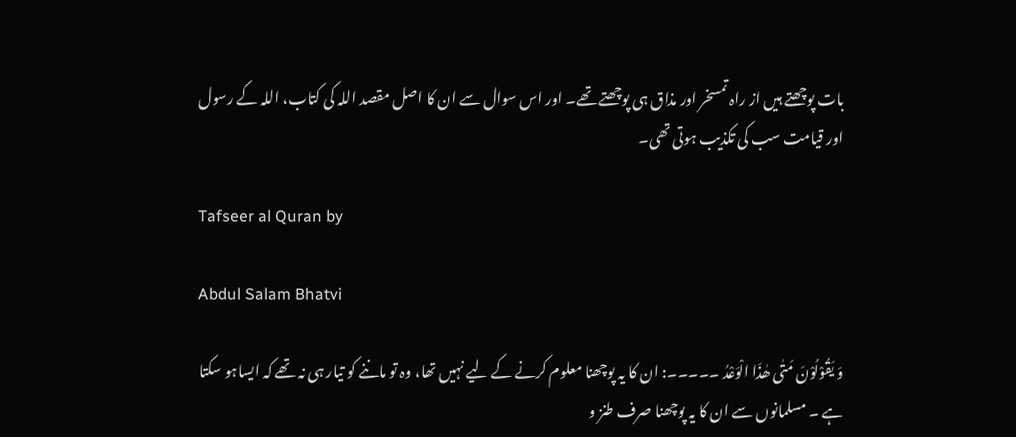بات پوچھتے ہیں از راہ تمسخر اور مذاق ہی پوچھتے تھے۔ اور اس سوال سے ان کا اصل مقصد اللہ کی کتاب، اللہ کے رسول اور قیامت سب کی تکذیب ہوتی تھی۔

Tafseer al Quran by

Abdul Salam Bhatvi

وَ یَقُوْلُوْنَ مَتٰی ھٰذَا الْوَعْدُ ۔۔۔۔۔: ان کا یہ پوچھنا معلوم کرنے کے لیے نہیں تھا، وہ تو ماننے کو تیار ہی نہ تھے کہ ایساہو سکتا ہے ۔ مسلمانوں سے ان کا یہ پوچھنا صرف طنز و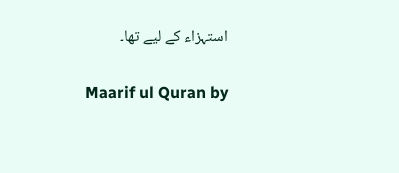استہزاء کے لیے تھا۔

Maarif ul Quran by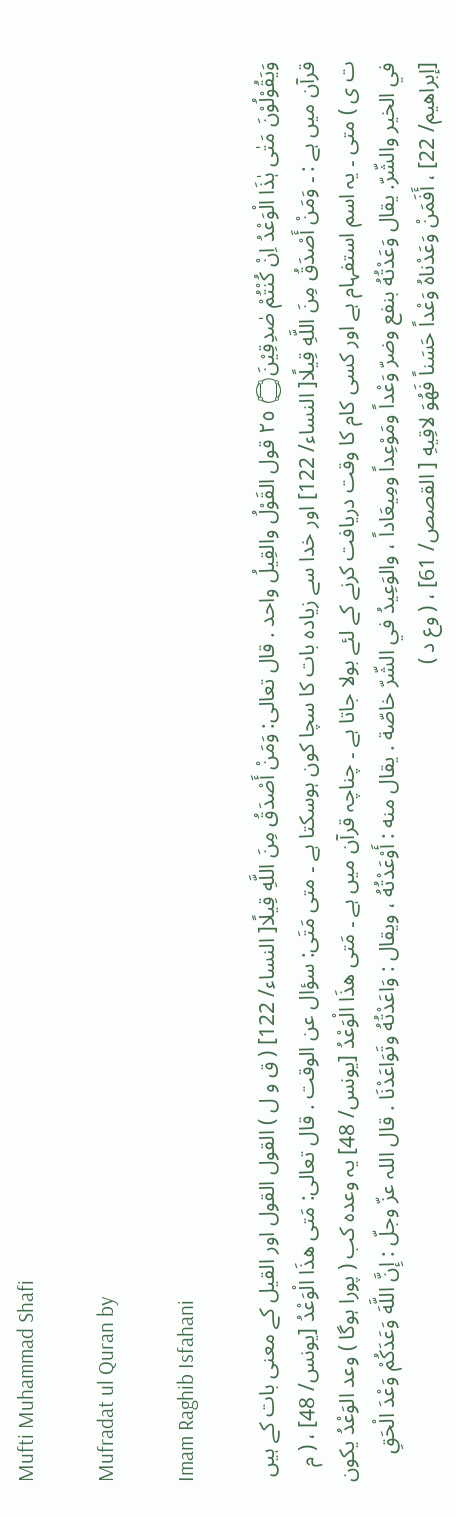Mufti Muhammad Shafi

Mufradat ul Quran by

Imam Raghib Isfahani

وَيَقُوْلُوْنَ مَتٰى ہٰذَا الْوَعْدُ اِنْ كُنْتُمْ صٰدِقِيْنَ۝ ٢٥ قول القَوْلُ والقِيلُ واحد . قال تعالی: وَمَنْ أَصْدَقُ مِنَ اللَّهِ قِيلًا[ النساء/ 122] ( ق و ل ) القول القول اور القیل کے معنی بات کے ہیں قرآن میں ہے : ۔ وَمَنْ أَصْدَقُ مِنَ اللَّهِ قِيلًا[ النساء/ 122] اور خدا سے زیادہ بات کا سچا کون ہوسکتا ہے ۔ متی مَتَى: سؤال عن الوقت . قال تعالی: مَتى هذَا الْوَعْدُ [يونس/ 48] ، ( م ت ی ) متی ۔ یہ اسم استفہام ہے اور کسی کام کا وقت دریافت کرنے کے لئے بولا جاتا ہے ۔ چناچہ قرآن میں ہے ۔ مَتى هذَا الْوَعْدُ [يونس/ 48] یہ وعدہ کب ( پورا ہوگا ) وعد الوَعْدُ يكون في الخیر والشّرّ. يقال وَعَدْتُهُ بنفع وضرّ وَعْداً ومَوْعِداً ومِيعَاداً ، والوَعِيدُ في الشّرّ خاصّة . يقال منه : أَوْعَدْتُهُ ، ويقال : وَاعَدْتُهُ وتَوَاعَدْنَا . قال اللہ عزّ وجلّ : إِنَّ اللَّهَ وَعَدَكُمْ وَعْدَ الْحَقِ [إبراهيم/ 22] ، أَفَمَنْ وَعَدْناهُ وَعْداً حَسَناً فَهُوَ لاقِيهِ [ القصص/ 61] ، ( وع د )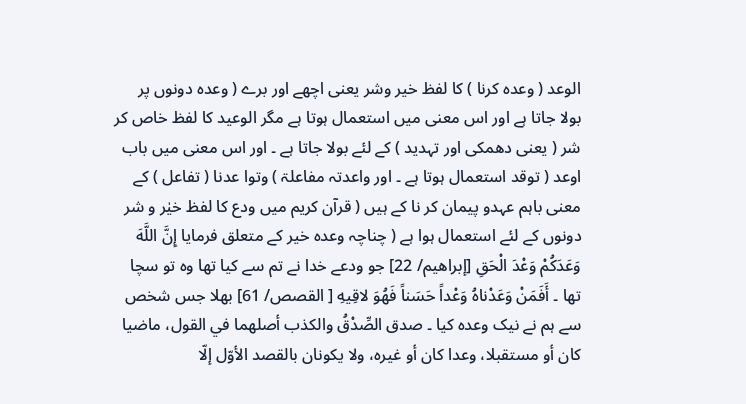الوعد ( وعدہ کرنا ) کا لفظ خیر وشر یعنی اچھے اور برے ( وعدہ دونوں پر بولا جاتا ہے اور اس معنی میں استعمال ہوتا ہے مگر الوعید کا لفظ خاص کر شر ( یعنی دھمکی اور تہدید ) کے لئے بولا جاتا ہے ۔ اور اس معنی میں باب اوعد ( توقد استعمال ہوتا ہے ۔ اور واعدتہ مفاعلۃ ) وتوا عدنا ( تفاعل ) کے معنی باہم عہدو پیمان کر نا کے ہیں ( قرآن کریم میں ودع کا لفظ خيٰر و شر دونوں کے لئے استعمال ہوا ہے ( چناچہ وعدہ خیر کے متعلق فرمایا إِنَّ اللَّهَ وَعَدَكُمْ وَعْدَ الْحَقِ [إبراهيم/ 22] جو ودعے خدا نے تم سے کیا تھا وہ تو سچا تھا ۔ أَفَمَنْ وَعَدْناهُ وَعْداً حَسَناً فَهُوَ لاقِيهِ [ القصص/ 61] بھلا جس شخص سے ہم نے نیک وعدہ کیا ۔ صدق الصِّدْقُ والکذب أصلهما في القول، ماضیا کان أو مستقبلا، وعدا کان أو غيره، ولا يکونان بالقصد الأوّل إلّا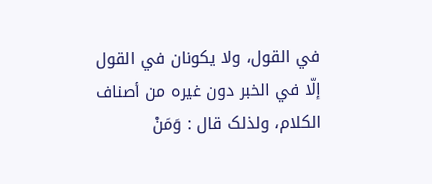في القول، ولا يکونان في القول إلّا في الخبر دون غيره من أصناف الکلام، ولذلک قال : وَمَنْ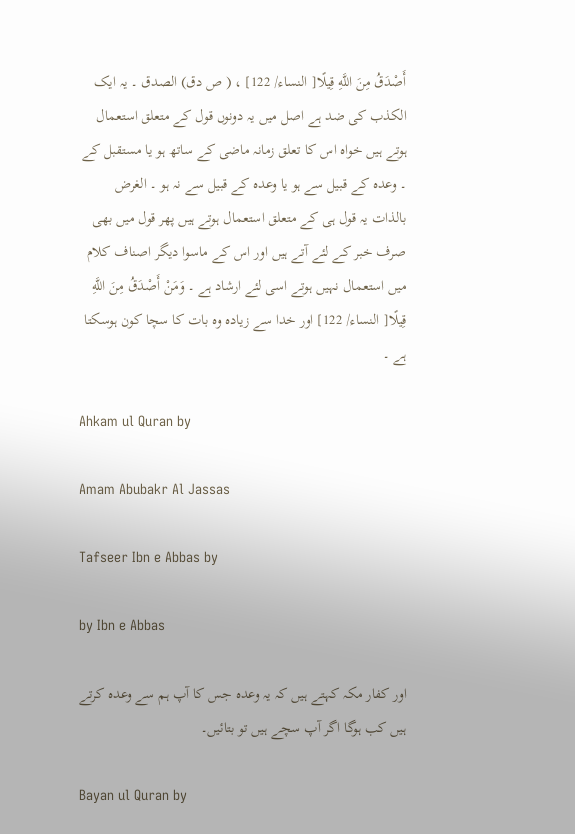أَصْدَقُ مِنَ اللَّهِ قِيلًا[ النساء/ 122] ، ( ص دق) الصدق ۔ یہ ایک الکذب کی ضد ہے اصل میں یہ دونوں قول کے متعلق استعمال ہوتے ہیں خواہ اس کا تعلق زمانہ ماضی کے ساتھ ہو یا مستقبل کے ۔ وعدہ کے قبیل سے ہو یا وعدہ کے قبیل سے نہ ہو ۔ الغرض بالذات یہ قول ہی کے متعلق استعمال ہوتے ہیں پھر قول میں بھی صرف خبر کے لئے آتے ہیں اور اس کے ماسوا دیگر اصناف کلام میں استعمال نہیں ہوتے اسی لئے ارشاد ہے ۔ وَمَنْ أَصْدَقُ مِنَ اللَّهِ قِيلًا[ النساء/ 122] اور خدا سے زیادہ وہ بات کا سچا کون ہوسکتا ہے ۔

Ahkam ul Quran by

Amam Abubakr Al Jassas

Tafseer Ibn e Abbas by

by Ibn e Abbas

اور کفار مکہ کہتے ہیں کہ یہ وعدہ جس کا آپ ہم سے وعدہ کرتے ہیں کب ہوگا اگر آپ سچے ہیں تو بتائیں۔

Bayan ul Quran by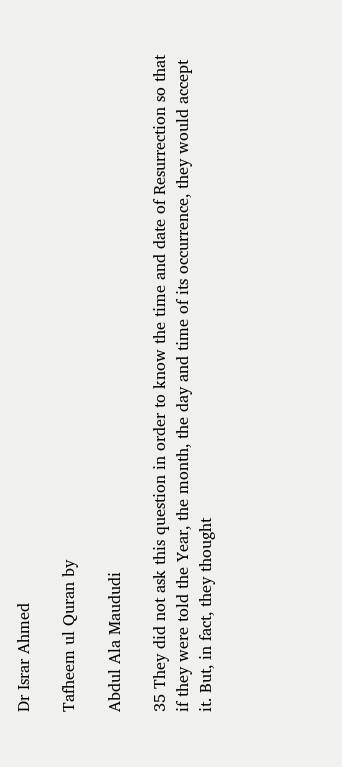Dr Israr Ahmed

Tafheem ul Quran by

Abdul Ala Maududi

35 They did not ask this question in order to know the time and date of Resurrection so that if they were told the Year, the month, the day and time of its occurrence, they would accept it. But, in fact, they thought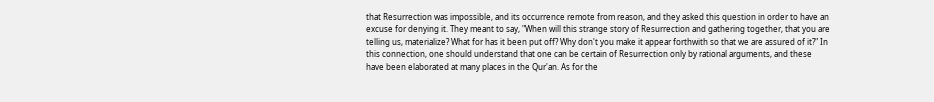that Resurrection was impossible, and its occurrence remote from reason, and they asked this question in order to have an excuse for denying it. They meant to say, "When will this strange story of Resurrection and gathering together, that you are telling us, materialize? What for has it been put off? Why don't you make it appear forthwith so that we are assured of it?" In this connection, one should understand that one can be certain of Resurrection only by rational arguments, and these have been elaborated at many places in the Qur'an. As for the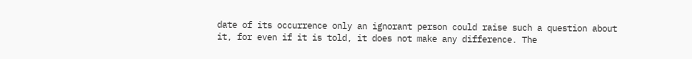date of its occurrence only an ignorant person could raise such a question about it, for even if it is told, it does not make any difference. The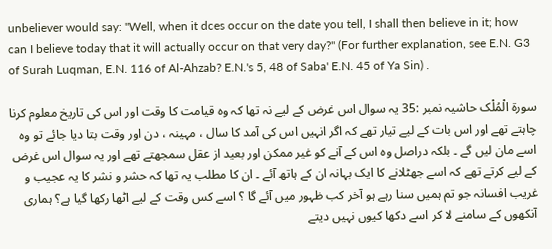unbeliever would say: "Well, when it dces occur on the date you tell, I shall then believe in it; how can I believe today that it will actually occur on that very day?" (For further explanation, see E.N. G3 of Surah Luqman, E.N. 116 of Al-Ahzab? E.N.'s 5, 48 of Saba' E.N. 45 of Ya Sin) .

سورة الْمُلْک حاشیہ نمبر :35 یہ سوال اس غرض کے لیے نہ تھا کہ وہ قیامت کا وقت اور اس کی تاریخ معلوم کرنا چاہتے تھے اور اس بات کے لیے تیار تھے کہ اگر انہیں اس کی آمد کا سال ، مہینہ ، دن اور وقت بتا دیا جائے تو وہ اسے مان لیں گے ۔ بلکہ دراصل وہ اس کے آنے کو غیر ممکن اور بعید از عقل سمجھتے تھے اور یہ سوال اس غرض کے لیے کرتے تھے کہ اسے جھٹلانے کا ایک بہانہ ان کے ہاتھ آئے ۔ ان کا مطلب یہ تھا کہ حشر و نشر کا یہ عجیب و غریب افسانہ جو تم ہمیں سنا رہے ہو آخر کب ظہور میں آئے گا ؟ اسے کس وقت کے لیے اٹھا رکھا گیا ہے؟ ہماری آنکھوں کے سامنے لا کر اسے دکھا کیوں نہیں دیتے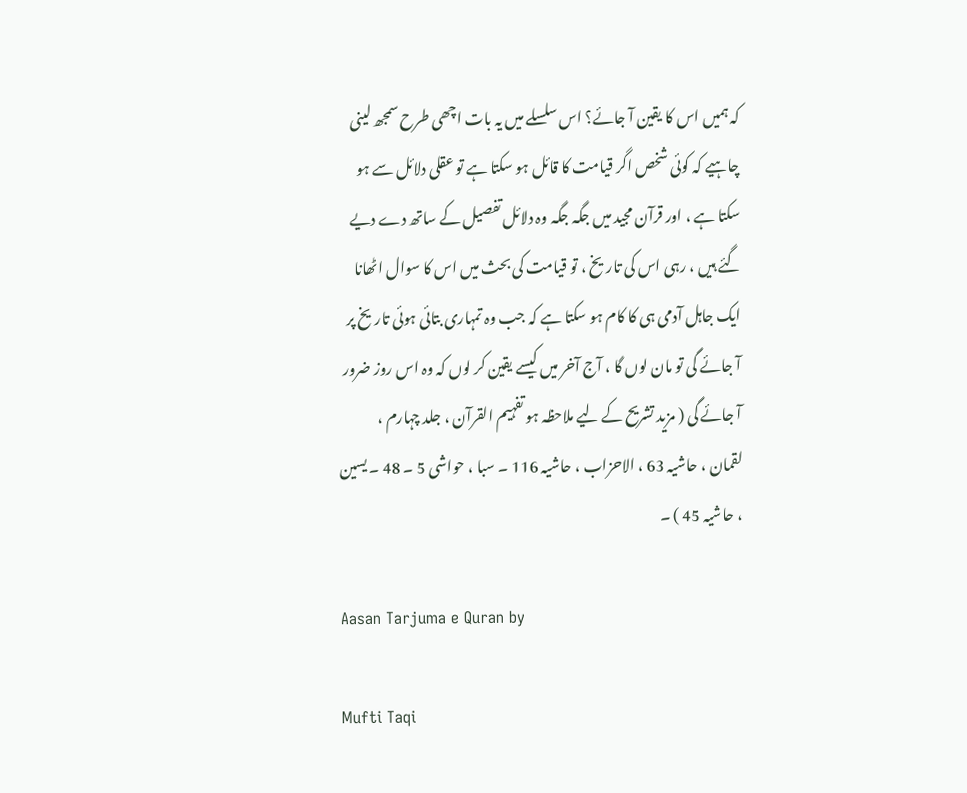کہ ہمیں اس کا یقین آ جائے؟ اس سلسلے میں یہ بات اچھی طرح سمجھ لینی چاہیے کہ کوئی شخص اگر قیامت کا قائل ہو سکتا ہے تو عقلی دلائل سے ہو سکتا ہے ، اور قرآن مجید میں جگہ جگہ وہ دلائل تفصیل کے ساتھ دے دیے گئے ہیں ، رہی اس کی تاریخ ، تو قیامت کی بحث میں اس کا سوال اٹھانا ایک جاہل آدمی ہی کا کام ہو سکتا ہے کہ جب وہ تمہاری بتائی ہوئی تاریخ پر آ جائے گی تو مان لوں گا ، آج آخر میں کیسے یقین کر لوں کہ وہ اس روز ضرور آ جائے گی ( مزید تشریح کے لیے ملاحظہ ہو تفہیم القرآن ، جلد چہارم ، لقمان ، حاشیہ 63 ، الاحزاب ، حاشیہ 116 ۔ سبا ، حواشی 5 ۔ 48 ۔ یسین ، حاشیہ 45 ) ۔

Aasan Tarjuma e Quran by

Mufti Taqi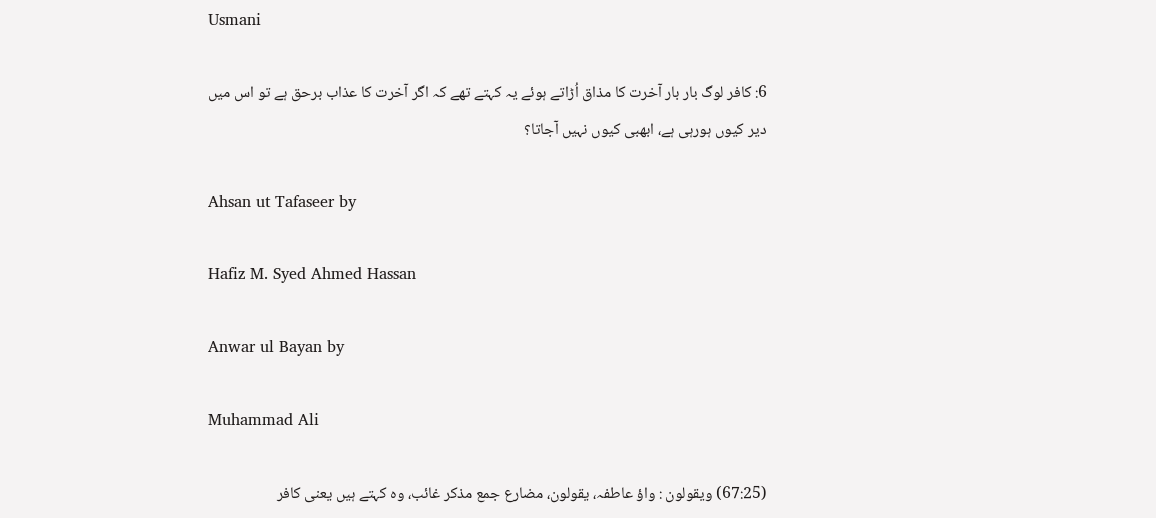Usmani

6: کافر لوگ بار بار آخرت کا مذاق اُڑاتے ہوئے یہ کہتے تھے کہ اگر آخرت کا عذاب برحق ہے تو اس میں دیر کیوں ہورہی ہے، ابھبی کیوں نہیں آجاتا؟

Ahsan ut Tafaseer by

Hafiz M. Syed Ahmed Hassan

Anwar ul Bayan by

Muhammad Ali

(67:25) ویقولون : واؤ عاطفہ، یقولون، مضارع جمع مذکر غائب، وہ کہتے ہیں یعنی کافر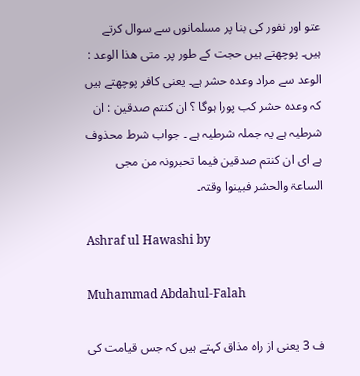عتو اور نفور کی بنا پر مسلمانوں سے سوال کرتے ہیں۔ پوچھتے ہیں حجت کے طور پر۔ متی ھذا الوعد : الوعد سے مراد وعدہ حشر ہے۔ یعنی کافر پوچھتے ہیں کہ وعدہ حشر کب پورا ہوگا ؟ ان کنتم صدقین : ان شرطیہ ہے یہ جملہ شرطیہ ہے ۔ جواب شرط محذوف ہے ای ان کنتم صدقین فیما تحبرونہ من مجی الساعۃ والحشر فبینوا وقتہ۔

Ashraf ul Hawashi by

Muhammad Abdahul-Falah

ف 3 یعنی از راہ مذاق کہتے ہیں کہ جس قیامت کی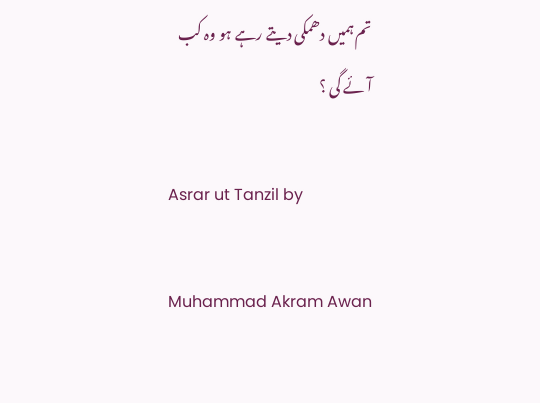تم ہمیں دھمکی دیتے رہے ہو وہ کب آئے گی ؟

Asrar ut Tanzil by

Muhammad Akram Awan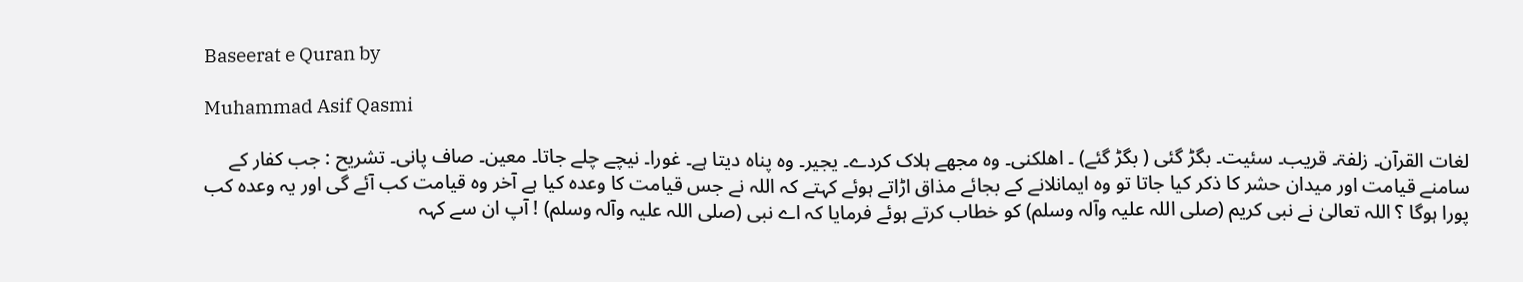Baseerat e Quran by

Muhammad Asif Qasmi

لغات القرآن۔ زلفۃ۔ قریب۔ سئیت۔ بگڑ گئی ( بگڑ گئے) ۔ اھلکنی۔ وہ مجھے ہلاک کردے۔ یجیر۔ وہ پناہ دیتا ہے۔ غورا۔ نیچے چلے جاتا۔ معین۔ صاف پانی۔ تشریح : جب کفار کے سامنے قیامت اور میدان حشر کا ذکر کیا جاتا تو وہ ایمانلانے کے بجائے مذاق اڑاتے ہوئے کہتے کہ اللہ نے جس قیامت کا وعدہ کیا ہے آخر وہ قیامت کب آئے گی اور یہ وعدہ کب پورا ہوگا ؟ اللہ تعالیٰ نے نبی کریم (صلی اللہ علیہ وآلہ وسلم) کو خطاب کرتے ہوئے فرمایا کہ اے نبی (صلی اللہ علیہ وآلہ وسلم) ! آپ ان سے کہہ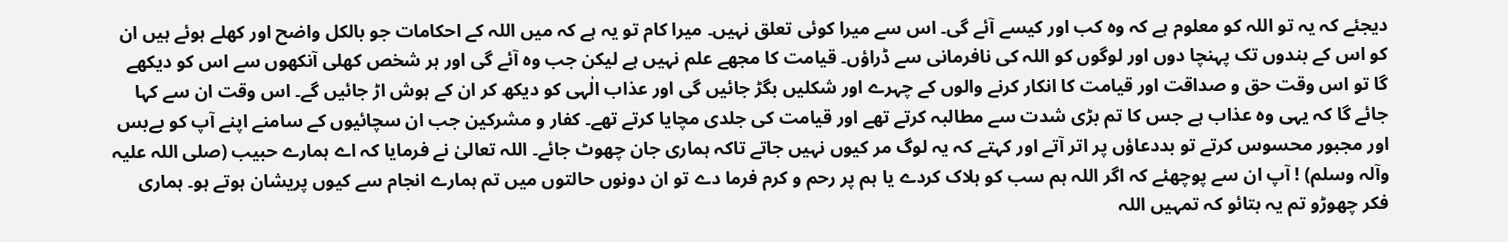دیجئے کہ یہ تو اللہ کو معلوم ہے کہ وہ کب اور کیسے آئے گی۔ اس سے میرا کوئی تعلق نہیں۔ میرا کام تو یہ ہے کہ میں اللہ کے احکامات جو بالکل واضح اور کھلے ہوئے ہیں ان کو اس کے بندوں تک پہنچا دوں اور لوگوں کو اللہ کی نافرمانی سے ڈراؤں۔ قیامت کا مجھے علم نہیں ہے لیکن جب وہ آئے گی اور ہر شخص کھلی آنکھوں سے اس کو دیکھے گا تو اس وقت حق و صداقت اور قیامت کا انکار کرنے والوں کے چہرے اور شکلیں بگڑ جائیں گی اور عذاب الٰہی کو دیکھ کر ان کے ہوش اڑ جائیں گے۔ اس وقت ان سے کہا جائے گا کہ یہی وہ عذاب ہے جس کا تم بڑی شدت سے مطالبہ کرتے تھے اور قیامت کی جلدی مچایا کرتے تھے۔ کفار و مشرکین جب ان سچائیوں کے سامنے اپنے آپ کو بےبس اور مجبور محسوس کرتے تو بددعاؤں پر اتر آتے اور کہتے کہ یہ لوگ مر کیوں نہیں جاتے تاکہ ہماری جان چھوٹ جائے۔ اللہ تعالیٰ نے فرمایا کہ اے ہمارے حبیب (صلی اللہ علیہ وآلہ وسلم) ! آپ ان سے پوچھئے کہ اگر اللہ ہم سب کو ہلاک کردے یا ہم پر رحم و کرم فرما دے تو ان دونوں حالتوں میں تم ہمارے انجام سے کیوں پریشان ہوتے ہو۔ ہماری فکر چھوڑو تم یہ بتائو کہ تمہیں اللہ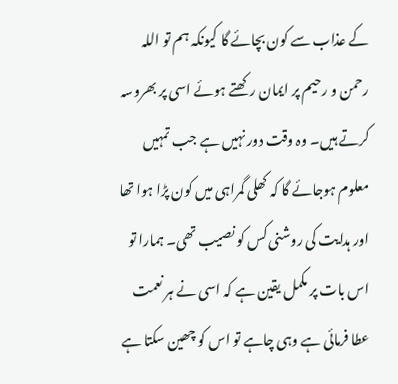کے عذاب سے کون بچائے گا کیونکہ ہم تو اللہ رحمن و رحیم پر ایمان رکھتے ہوئے اسی پر بھروسہ کرتے ہیں۔ وہ وقت دور نہیں ہے جب تمہیں معلوم ہوجائے گا کہ کھلی گمراہی میں کون پڑا ہوا تھا اور ہدایت کی روشنی کس کو نصیب تھی۔ ہمارا تو اس بات پر مکمل یقین ہے کہ اسی نے ہر نعمت عطا فرمائی ہے وہی چاہے تو اس کو چھین سکتا ہے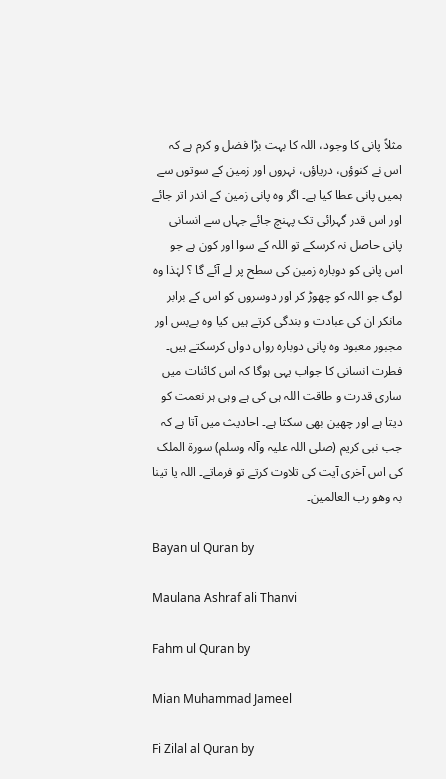مثلاً پانی کا وجود، اللہ کا بہت بڑا فضل و کرم ہے کہ اس نے کنوؤں، دریاؤں، نہروں اور زمین کے سوتوں سے ہمیں پانی عطا کیا ہے۔ اگر وہ پانی زمین کے اندر اتر جائے اور اس قدر گہرائی تک پہنچ جائے جہاں سے انسانی پانی حاصل نہ کرسکے تو اللہ کے سوا اور کون ہے جو اس پانی کو دوبارہ زمین کی سطح پر لے آئے گا ؟ لہٰذا وہ لوگ جو اللہ کو چھوڑ کر اور دوسروں کو اس کے برابر مانکر ان کی عبادت و بندگی کرتے ہیں کیا وہ بےبس اور مجبور معبود وہ پانی دوبارہ رواں دواں کرسکتے ہیں۔ فطرت انسانی کا جواب یہی ہوگا کہ اس کائنات میں ساری قدرت و طاقت اللہ ہی کی ہے وہی ہر نعمت کو دیتا ہے اور چھین بھی سکتا ہے۔ احادیث میں آتا ہے کہ جب نبی کریم (صلی اللہ علیہ وآلہ وسلم) سورة الملک کی اس آخری آیت کی تلاوت کرتے تو فرماتے۔ اللہ یا تینا بہ وھو رب العالمین۔

Bayan ul Quran by

Maulana Ashraf ali Thanvi

Fahm ul Quran by

Mian Muhammad Jameel

Fi Zilal al Quran by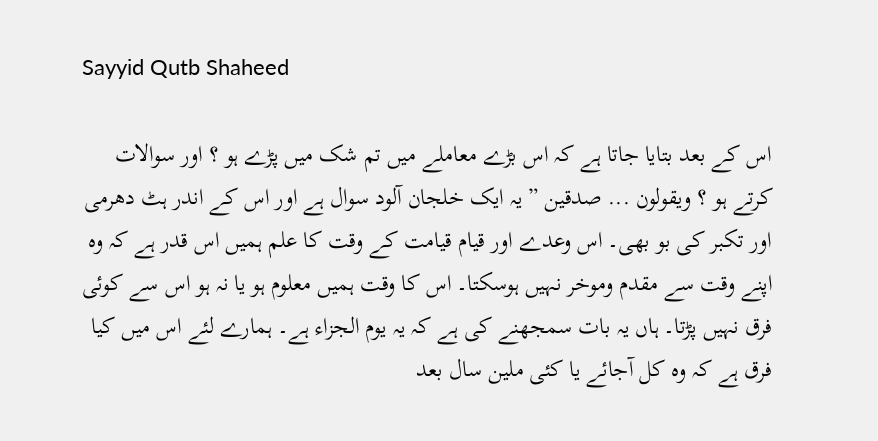Sayyid Qutb Shaheed

اس کے بعد بتایا جاتا ہے کہ اس بڑے معاملے میں تم شک میں پڑے ہو ؟ اور سوالات کرتے ہو ؟ ویقولون ... صدقین ” یہ ایک خلجان آلود سوال ہے اور اس کے اندر ہٹ دھرمی اور تکبر کی بو بھی۔ اس وعدے اور قیام قیامت کے وقت کا علم ہمیں اس قدر ہے کہ وہ اپنے وقت سے مقدم وموخر نہیں ہوسکتا۔ اس کا وقت ہمیں معلوم ہو یا نہ ہو اس سے کوئی فرق نہیں پڑتا۔ ہاں یہ بات سمجھنے کی ہے کہ یہ یوم الجزاء ہے۔ ہمارے لئے اس میں کیا فرق ہے کہ وہ کل آجائے یا کئی ملین سال بعد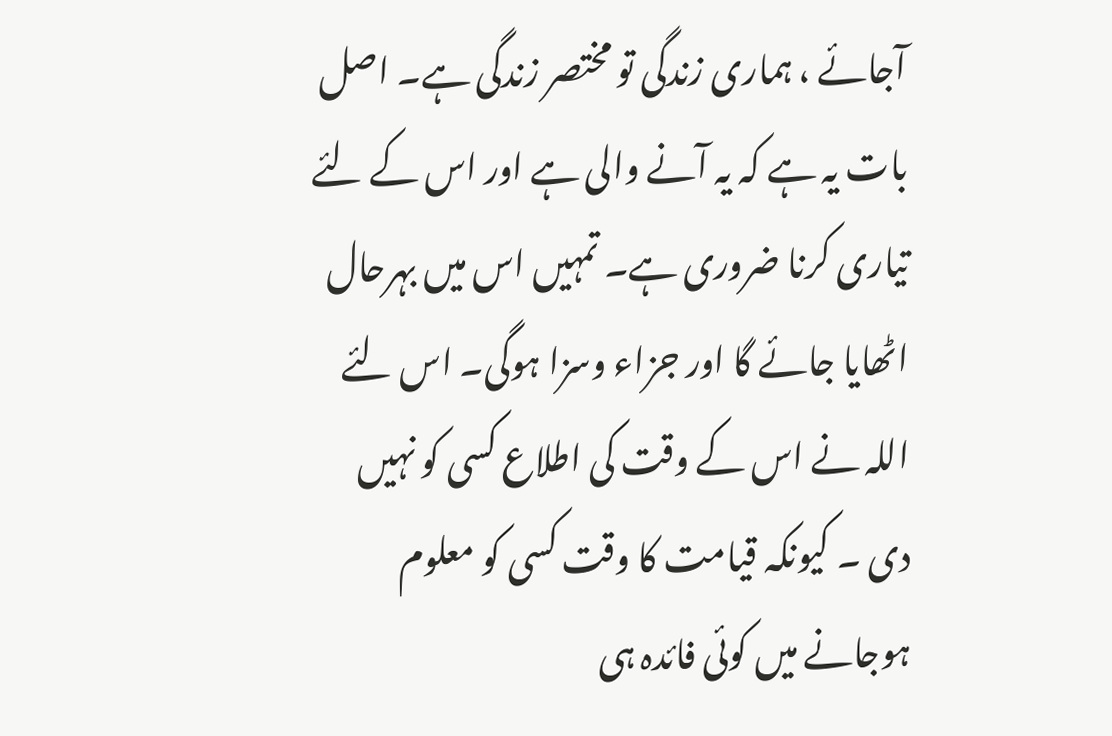آجائے ، ہماری زندگی تو مختصر زندگی ہے۔ اصل بات یہ ہے کہ یہ آنے والی ہے اور اس کے لئے تیاری کرنا ضروری ہے۔ تمہیں اس میں بہرحال اٹھایا جائے گا اور جزاء وسزا ہوگی۔ اس لئے اللہ نے اس کے وقت کی اطلاع کسی کو نہیں دی ۔ کیونکہ قیامت کا وقت کسی کو معلوم ہوجانے میں کوئی فائدہ ہی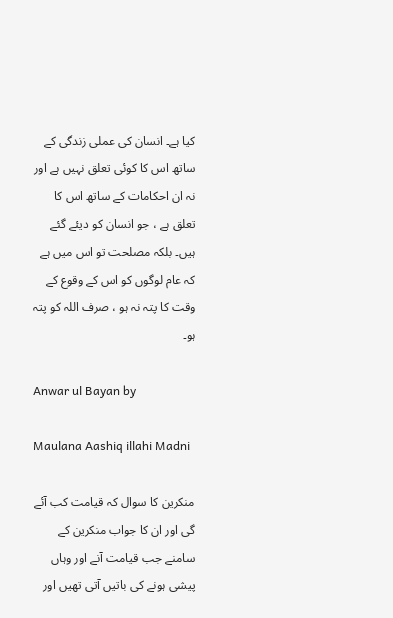کیا ہے۔ انسان کی عملی زندگی کے ساتھ اس کا کوئی تعلق نہیں ہے اور نہ ان احکامات کے ساتھ اس کا تعلق ہے ، جو انسان کو دیئے گئے ہیں۔ بلکہ مصلحت تو اس میں ہے کہ عام لوگوں کو اس کے وقوع کے وقت کا پتہ نہ ہو ، صرف اللہ کو پتہ ہو۔

Anwar ul Bayan by

Maulana Aashiq illahi Madni

منکرین کا سوال کہ قیامت کب آئے گی اور ان کا جواب منکرین کے سامنے جب قیامت آنے اور وہاں پیشی ہونے کی باتیں آتی تھیں اور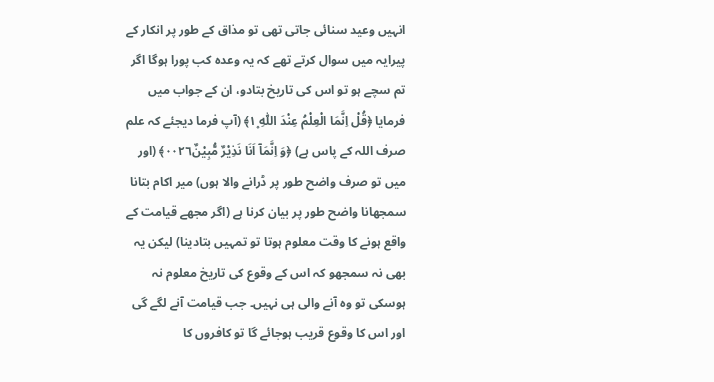انہیں وعید سنائی جاتی تھی تو مذاق کے طور پر انکار کے پیرایہ میں سوال کرتے تھے کہ یہ وعدہ کب پورا ہوگا اگر تم سچے ہو تو اس کی تاریخ بتادو، ان کے جواب میں فرمایا ﴿قُلْ اِنَّمَا الْعِلْمُ عِنْدَ اللّٰهِ ١۪﴾ (آپ فرما دیجئے کہ علم صرف اللہ کے پاس ہے) ﴿وَ اِنَّمَاۤ اَنَا نَذِيْرٌ مُّبِيْنٌ٠٠٢٦﴾ (اور میں تو صرف واضح طور پر ڈرانے والا ہوں) میر اکام بتانا سمجھانا واضح طور پر بیان کرنا ہے (اگر مجھے قیامت کے واقع ہونے کا وقت معلوم ہوتا تو تمہیں بتادینا) لیکن یہ بھی نہ سمجھو کہ اس کے وقوع کی تاریخ معلوم نہ ہوسکی تو وہ آنے والی ہی نہیں۔ جب قیامت آنے لگے گی اور اس کا وقوع قریب ہوجائے گا تو کافروں کا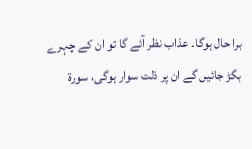برا حال ہوگا۔ عذاب نظر آئے گا تو ان کے چہرے بگڑ جائیں گے ان پر ذلت سوار ہوگی، سورة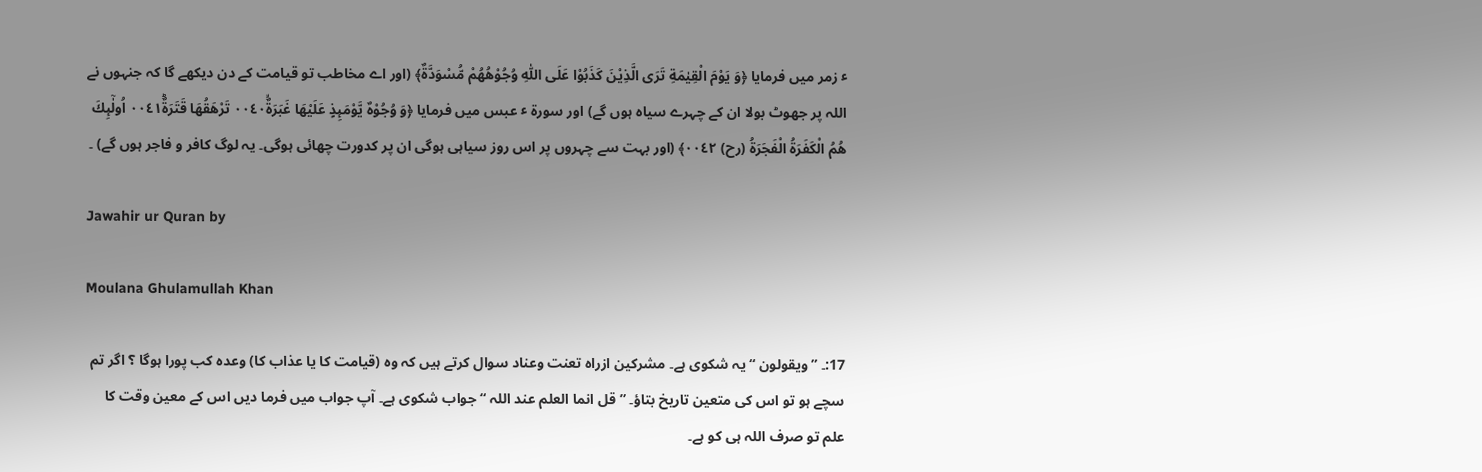ٴ زمر میں فرمایا ﴿وَ يَوْمَ الْقِيٰمَةِ تَرَى الَّذِيْنَ كَذَبُوْا عَلَى اللّٰهِ وُجُوْهُهُمْ مُّسْوَدَّةٌ﴾ (اور اے مخاطب تو قیامت کے دن دیکھے گا کہ جنہوں نے اللہ پر جھوٹ بولا ان کے چہرے سیاہ ہوں گے) اور سورة ٴ عبس میں فرمایا ﴿وَ وُجُوْهٌ يَّوْمَىِٕذٍ عَلَيْهَا غَبَرَةٌۙ٠٠٤٠ تَرْهَقُهَا قَتَرَةٌؕ٠٠٤١ اُولٰٓىِٕكَ هُمُ الْكَفَرَةُ الْفَجَرَةُ (رح) ٠٠٤٢﴾ (اور بہت سے چہروں پر اس روز سیاہی ہوگی ان پر کدورت چھائی ہوگی۔ یہ لوگ کافر و فاجر ہوں گے) ۔

Jawahir ur Quran by

Moulana Ghulamullah Khan

17:۔ ” ویقولون “ یہ شکوی ہے۔ مشرکین ازراہ تعنت وعناد سوال کرتے ہیں کہ وہ (قیامت کا یا عذاب کا) وعدہ کب پورا ہوگا ؟ اگر تم سچے ہو تو اس کی متعین تاریخ بتاؤ۔ ” قل انما العلم عند اللہ “ جواب شکوی ہے۔ آپ جواب میں فرما دیں اس کے معین وقت کا علم تو صرف اللہ ہی کو ہے۔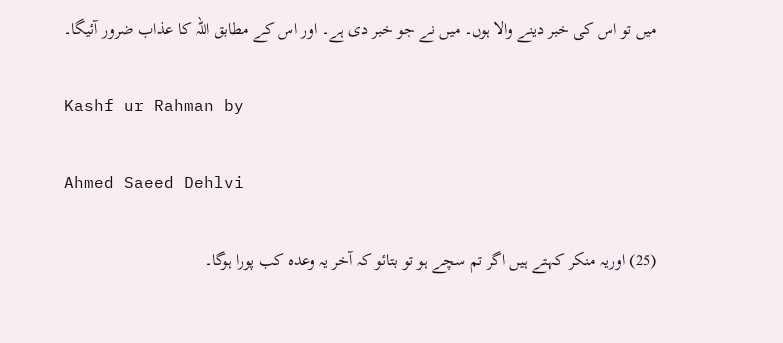میں تو اس کی خبر دینے والا ہوں۔ میں نے جو خبر دی ہے۔ اور اس کے مطابق اللہ کا عذاب ضرور آئیگا۔

Kashf ur Rahman by

Ahmed Saeed Dehlvi

(25) اوریہ منکر کہتے ہیں اگر تم سچے ہو تو بتائو کہ آخر یہ وعدہ کب پورا ہوگا۔